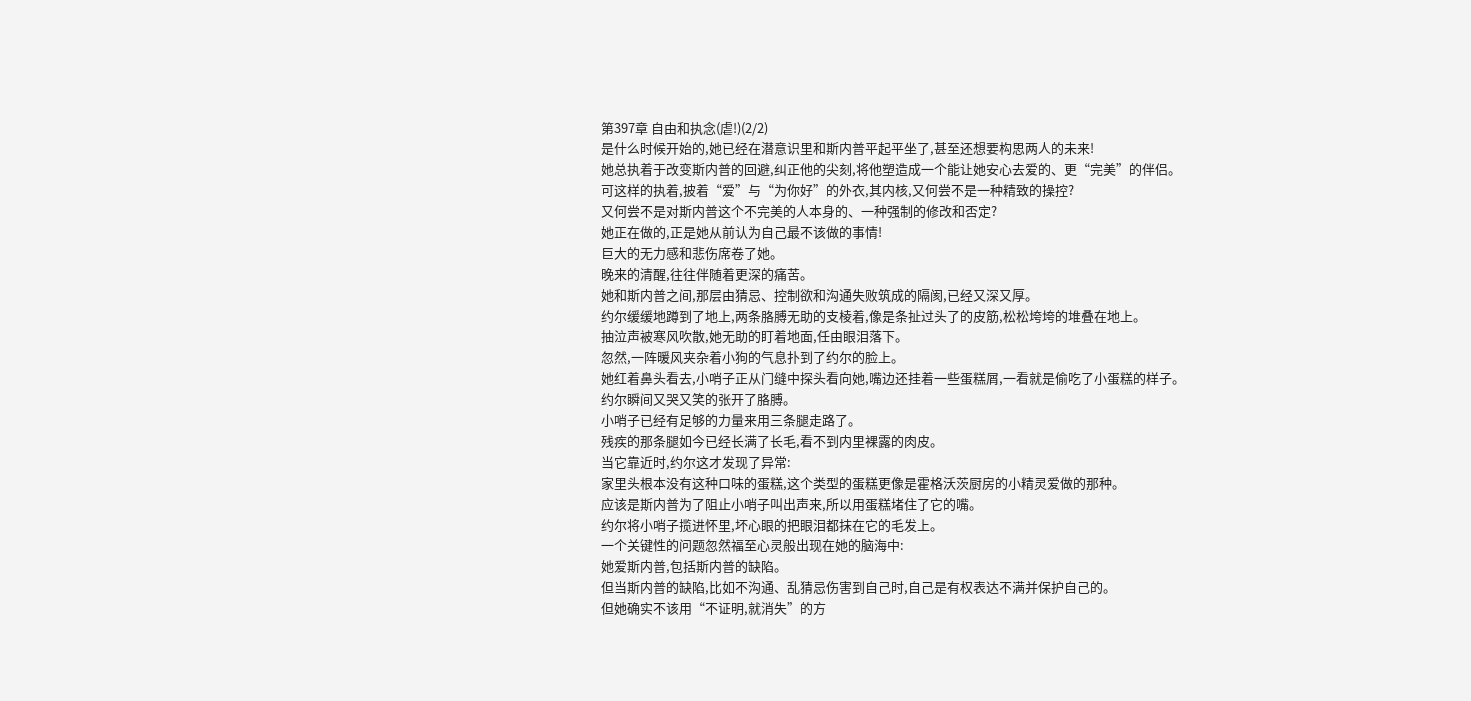第397章 自由和执念(虐!)(2/2)
是什么时候开始的,她已经在潜意识里和斯内普平起平坐了,甚至还想要构思两人的未来!
她总执着于改变斯内普的回避,纠正他的尖刻,将他塑造成一个能让她安心去爱的、更“完美”的伴侣。
可这样的执着,披着“爱”与“为你好”的外衣,其内核,又何尝不是一种精致的操控?
又何尝不是对斯内普这个不完美的人本身的、一种强制的修改和否定?
她正在做的,正是她从前认为自己最不该做的事情!
巨大的无力感和悲伤席卷了她。
晚来的清醒,往往伴随着更深的痛苦。
她和斯内普之间,那层由猜忌、控制欲和沟通失败筑成的隔阂,已经又深又厚。
约尔缓缓地蹲到了地上,两条胳膊无助的支棱着,像是条扯过头了的皮筋,松松垮垮的堆叠在地上。
抽泣声被寒风吹散,她无助的盯着地面,任由眼泪落下。
忽然,一阵暖风夹杂着小狗的气息扑到了约尔的脸上。
她红着鼻头看去,小哨子正从门缝中探头看向她,嘴边还挂着一些蛋糕屑,一看就是偷吃了小蛋糕的样子。
约尔瞬间又哭又笑的张开了胳膊。
小哨子已经有足够的力量来用三条腿走路了。
残疾的那条腿如今已经长满了长毛,看不到内里裸露的肉皮。
当它靠近时,约尔这才发现了异常:
家里头根本没有这种口味的蛋糕,这个类型的蛋糕更像是霍格沃茨厨房的小精灵爱做的那种。
应该是斯内普为了阻止小哨子叫出声来,所以用蛋糕堵住了它的嘴。
约尔将小哨子揽进怀里,坏心眼的把眼泪都抹在它的毛发上。
一个关键性的问题忽然福至心灵般出现在她的脑海中:
她爱斯内普,包括斯内普的缺陷。
但当斯内普的缺陷,比如不沟通、乱猜忌伤害到自己时,自己是有权表达不满并保护自己的。
但她确实不该用“不证明,就消失”的方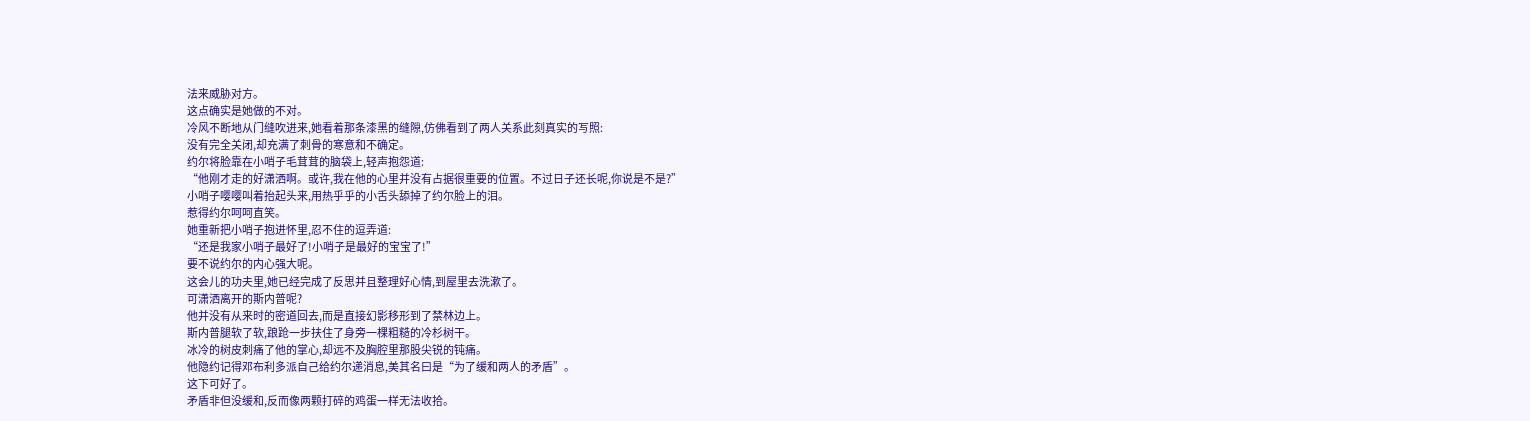法来威胁对方。
这点确实是她做的不对。
冷风不断地从门缝吹进来,她看着那条漆黑的缝隙,仿佛看到了两人关系此刻真实的写照:
没有完全关闭,却充满了刺骨的寒意和不确定。
约尔将脸靠在小哨子毛茸茸的脑袋上,轻声抱怨道:
“他刚才走的好潇洒啊。或许,我在他的心里并没有占据很重要的位置。不过日子还长呢,你说是不是?”
小哨子嘤嘤叫着抬起头来,用热乎乎的小舌头舔掉了约尔脸上的泪。
惹得约尔呵呵直笑。
她重新把小哨子抱进怀里,忍不住的逗弄道:
“还是我家小哨子最好了!小哨子是最好的宝宝了!”
要不说约尔的内心强大呢。
这会儿的功夫里,她已经完成了反思并且整理好心情,到屋里去洗漱了。
可潇洒离开的斯内普呢?
他并没有从来时的密道回去,而是直接幻影移形到了禁林边上。
斯内普腿软了软,踉跄一步扶住了身旁一棵粗糙的冷杉树干。
冰冷的树皮刺痛了他的掌心,却远不及胸腔里那股尖锐的钝痛。
他隐约记得邓布利多派自己给约尔递消息,美其名曰是“为了缓和两人的矛盾”。
这下可好了。
矛盾非但没缓和,反而像两颗打碎的鸡蛋一样无法收拾。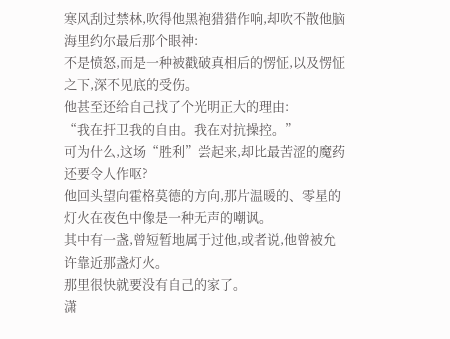寒风刮过禁林,吹得他黑袍猎猎作响,却吹不散他脑海里约尔最后那个眼神:
不是愤怒,而是一种被戳破真相后的愣怔,以及愣怔之下,深不见底的受伤。
他甚至还给自己找了个光明正大的理由:
“我在扞卫我的自由。我在对抗操控。”
可为什么,这场“胜利”尝起来,却比最苦涩的魔药还要令人作呕?
他回头望向霍格莫德的方向,那片温暖的、零星的灯火在夜色中像是一种无声的嘲讽。
其中有一盏,曾短暂地属于过他,或者说,他曾被允许靠近那盏灯火。
那里很快就要没有自己的家了。
潇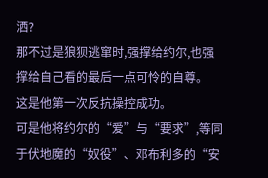洒?
那不过是狼狈逃窜时,强撑给约尔,也强撑给自己看的最后一点可怜的自尊。
这是他第一次反抗操控成功。
可是他将约尔的“爱”与“要求”,等同于伏地魔的“奴役”、邓布利多的“安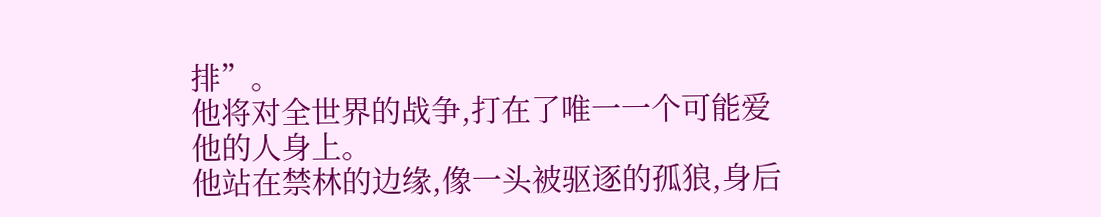排”。
他将对全世界的战争,打在了唯一一个可能爱他的人身上。
他站在禁林的边缘,像一头被驱逐的孤狼,身后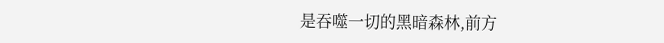是吞噬一切的黑暗森林,前方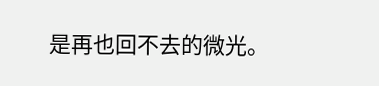是再也回不去的微光。